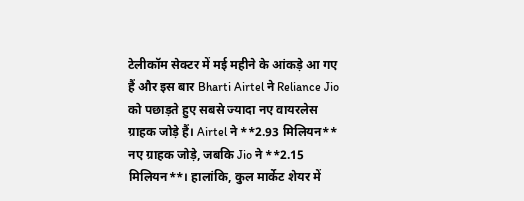टेलीकॉम सेक्टर में मई महीने के आंकड़े आ गए हैं और इस बार Bharti Airtel ने Reliance Jio को पछाड़ते हुए सबसे ज्यादा नए वायरलेस ग्राहक जोड़े हैं। Airtel ने **2.93 मिलियन** नए ग्राहक जोड़े, जबकि Jio ने **2.15 मिलियन**। हालांकि, कुल मार्केट शेयर में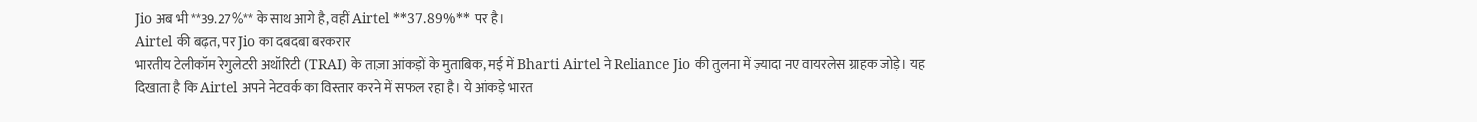Jio अब भी **39.27%** के साथ आगे है, वहीं Airtel **37.89%** पर है।
Airtel की बढ़त, पर Jio का दबदबा बरकरार
भारतीय टेलीकॉम रेगुलेटरी अथॉरिटी (TRAI) के ताज़ा आंकड़ों के मुताबिक, मई में Bharti Airtel ने Reliance Jio की तुलना में ज़्यादा नए वायरलेस ग्राहक जोड़े। यह दिखाता है कि Airtel अपने नेटवर्क का विस्तार करने में सफल रहा है। ये आंकड़े भारत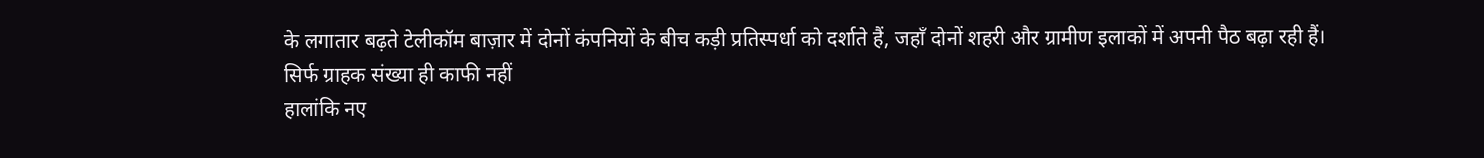के लगातार बढ़ते टेलीकॉम बाज़ार में दोनों कंपनियों के बीच कड़ी प्रतिस्पर्धा को दर्शाते हैं, जहाँ दोनों शहरी और ग्रामीण इलाकों में अपनी पैठ बढ़ा रही हैं।
सिर्फ ग्राहक संख्या ही काफी नहीं
हालांकि नए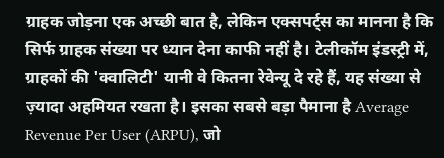ग्राहक जोड़ना एक अच्छी बात है, लेकिन एक्सपर्ट्स का मानना है कि सिर्फ ग्राहक संख्या पर ध्यान देना काफी नहीं है। टेलीकॉम इंडस्ट्री में, ग्राहकों की 'क्वालिटी' यानी वे कितना रेवेन्यू दे रहे हैं, यह संख्या से ज़्यादा अहमियत रखता है। इसका सबसे बड़ा पैमाना है Average Revenue Per User (ARPU), जो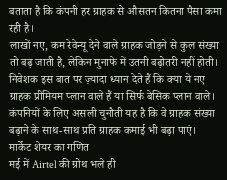बताता है कि कंपनी हर ग्राहक से औसतन कितना पैसा कमा रही है।
लाखों नए, कम रेवेन्यू देने वाले ग्राहक जोड़ने से कुल संख्या तो बढ़ जाती है, लेकिन मुनाफे में उतनी बढ़ोतरी नहीं होती। निवेशक इस बात पर ज़्यादा ध्यान देते हैं कि क्या ये नए ग्राहक प्रीमियम प्लान वाले हैं या सिर्फ बेसिक प्लान वाले। कंपनियों के लिए असली चुनौती यह है कि वे ग्राहक संख्या बढ़ाने के साथ-साथ प्रति ग्राहक कमाई भी बढ़ा पाएं।
मार्केट शेयर का गणित
मई में Airtel की ग्रोथ भले ही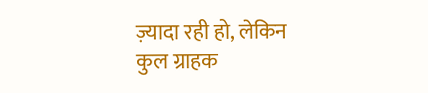ज़्यादा रही हो, लेकिन कुल ग्राहक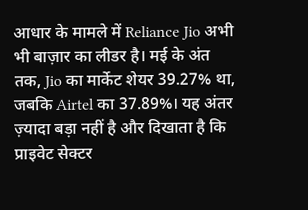आधार के मामले में Reliance Jio अभी भी बाज़ार का लीडर है। मई के अंत तक, Jio का मार्केट शेयर 39.27% था, जबकि Airtel का 37.89%। यह अंतर ज़्यादा बड़ा नहीं है और दिखाता है कि प्राइवेट सेक्टर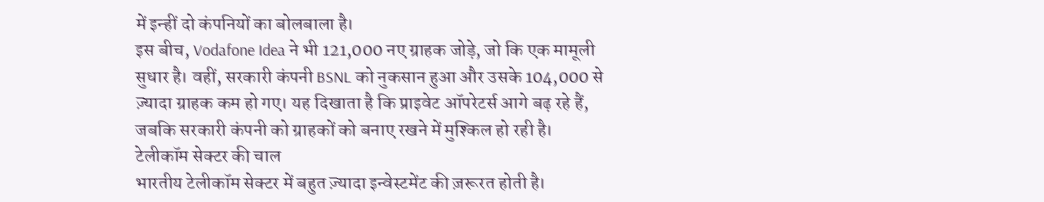में इन्हीं दो कंपनियों का बोलबाला है।
इस बीच, Vodafone Idea ने भी 121,000 नए ग्राहक जोड़े, जो कि एक मामूली सुधार है। वहीं, सरकारी कंपनी BSNL को नुकसान हुआ और उसके 104,000 से ज़्यादा ग्राहक कम हो गए। यह दिखाता है कि प्राइवेट ऑपरेटर्स आगे बढ़ रहे हैं, जबकि सरकारी कंपनी को ग्राहकों को बनाए रखने में मुश्किल हो रही है।
टेलीकॉम सेक्टर की चाल
भारतीय टेलीकॉम सेक्टर में बहुत ज़्यादा इन्वेस्टमेंट की ज़रूरत होती है।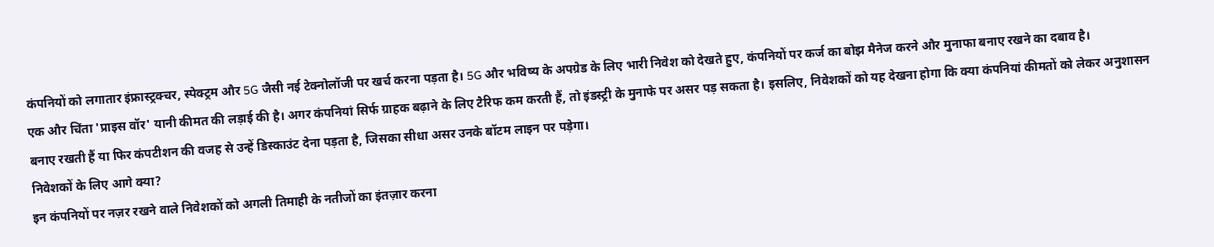कंपनियों को लगातार इंफ्रास्ट्रक्चर, स्पेक्ट्रम और 5G जैसी नई टेक्नोलॉजी पर खर्च करना पड़ता है। 5G और भविष्य के अपग्रेड के लिए भारी निवेश को देखते हुए, कंपनियों पर कर्ज का बोझ मैनेज करने और मुनाफा बनाए रखने का दबाव है।
एक और चिंता 'प्राइस वॉर' यानी कीमत की लड़ाई की है। अगर कंपनियां सिर्फ ग्राहक बढ़ाने के लिए टैरिफ कम करती हैं, तो इंडस्ट्री के मुनाफे पर असर पड़ सकता है। इसलिए, निवेशकों को यह देखना होगा कि क्या कंपनियां कीमतों को लेकर अनुशासन बनाए रखती हैं या फिर कंपटीशन की वजह से उन्हें डिस्काउंट देना पड़ता है, जिसका सीधा असर उनके बॉटम लाइन पर पड़ेगा।
निवेशकों के लिए आगे क्या?
इन कंपनियों पर नज़र रखने वाले निवेशकों को अगली तिमाही के नतीजों का इंतज़ार करना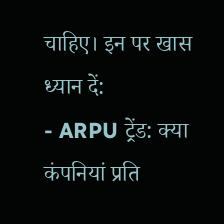चाहिए। इन पर खास ध्यान दें:
- ARPU ट्रेंड: क्या कंपनियां प्रति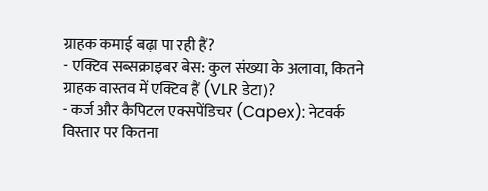ग्राहक कमाई बढ़ा पा रही हैं?
- एक्टिव सब्सक्राइबर बेस: कुल संख्या के अलावा, कितने ग्राहक वास्तव में एक्टिव हैं (VLR डेटा)?
- कर्ज और कैपिटल एक्सपेंडिचर (Capex): नेटवर्क विस्तार पर कितना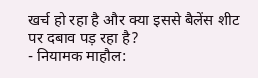खर्च हो रहा है और क्या इससे बैलेंस शीट पर दबाव पड़ रहा है?
- नियामक माहौल: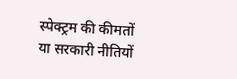स्पेक्ट्रम की कीमतों या सरकारी नीतियों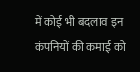में कोई भी बदलाव इन कंपनियों की कमाई को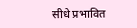सीधे प्रभावित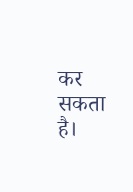कर सकता है।